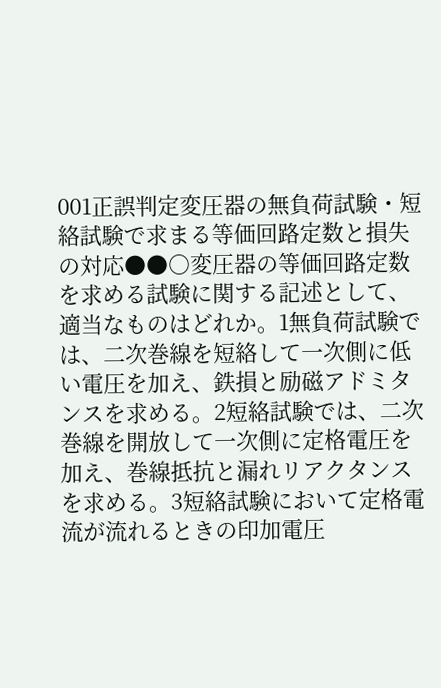001正誤判定変圧器の無負荷試験・短絡試験で求まる等価回路定数と損失の対応●●○変圧器の等価回路定数を求める試験に関する記述として、適当なものはどれか。1無負荷試験では、二次巻線を短絡して一次側に低い電圧を加え、鉄損と励磁アドミタンスを求める。2短絡試験では、二次巻線を開放して一次側に定格電圧を加え、巻線抵抗と漏れリアクタンスを求める。3短絡試験において定格電流が流れるときの印加電圧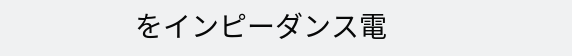をインピーダンス電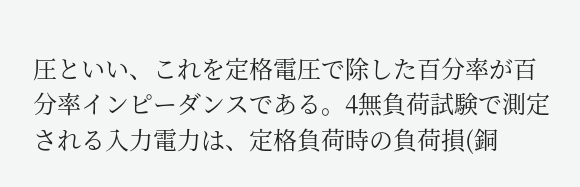圧といい、これを定格電圧で除した百分率が百分率インピーダンスである。4無負荷試験で測定される入力電力は、定格負荷時の負荷損(銅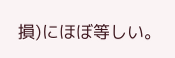損)にほぼ等しい。